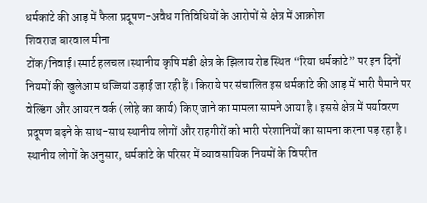धर्मकांटे की आड़ में फैला प्रदूषण-अवैध गतिविधियों के आरोपों से क्षेत्र में आक्रोश
शिवराज बारवाल मीना
टोंक/निवाई।स्मार्ट हलचल।स्थानीय कृषि मंडी क्षेत्र के झिलाय रोड स्थित “रिया धर्मकांटे” पर इन दिनों नियमों की खुलेआम धज्जियां उड़ाई जा रही हैं। किराये पर संचालित इस धर्मकांटे की आड़ में भारी पैमाने पर वेल्डिंग और आयरन वर्क (लोहे का कार्य) किए जाने का मामला सामने आया है। इससे क्षेत्र में पर्यावरण प्रदूषण बढ़ने के साथ-साथ स्थानीय लोगों और राहगीरों को भारी परेशानियों का सामना करना पड़ रहा है।
स्थानीय लोगों के अनुसार, धर्मकांटे के परिसर में व्यावसायिक नियमों के विपरीत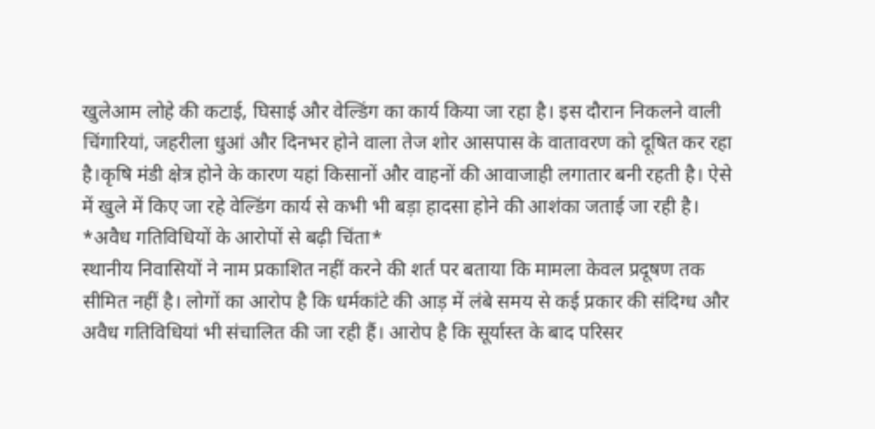खुलेआम लोहे की कटाई, घिसाई और वेल्डिंग का कार्य किया जा रहा है। इस दौरान निकलने वाली चिंगारियां, जहरीला धुआं और दिनभर होने वाला तेज शोर आसपास के वातावरण को दूषित कर रहा है।कृषि मंडी क्षेत्र होने के कारण यहां किसानों और वाहनों की आवाजाही लगातार बनी रहती है। ऐसे में खुले में किए जा रहे वेल्डिंग कार्य से कभी भी बड़ा हादसा होने की आशंका जताई जा रही है।
*अवैध गतिविधियों के आरोपों से बढ़ी चिंता*
स्थानीय निवासियों ने नाम प्रकाशित नहीं करने की शर्त पर बताया कि मामला केवल प्रदूषण तक सीमित नहीं है। लोगों का आरोप है कि धर्मकांटे की आड़ में लंबे समय से कई प्रकार की संदिग्ध और अवैध गतिविधियां भी संचालित की जा रही हैं। आरोप है कि सूर्यास्त के बाद परिसर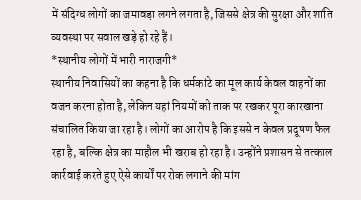में संदिग्ध लोगों का जमावड़ा लगने लगता है, जिससे क्षेत्र की सुरक्षा और शांति व्यवस्था पर सवाल खड़े हो रहे हैं।
*स्थानीय लोगों में भारी नाराजगी*
स्थानीय निवासियों का कहना है कि धर्मकांटे का मूल कार्य केवल वाहनों का वजन करना होता है, लेकिन यहां नियमों को ताक पर रखकर पूरा कारखाना संचालित किया जा रहा है। लोगों का आरोप है कि इससे न केवल प्रदूषण फैल रहा है, बल्कि क्षेत्र का माहौल भी खराब हो रहा है। उन्होंने प्रशासन से तत्काल कार्रवाई करते हुए ऐसे कार्यों पर रोक लगाने की मांग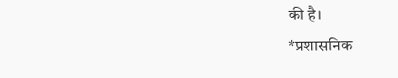की है।
*प्रशासनिक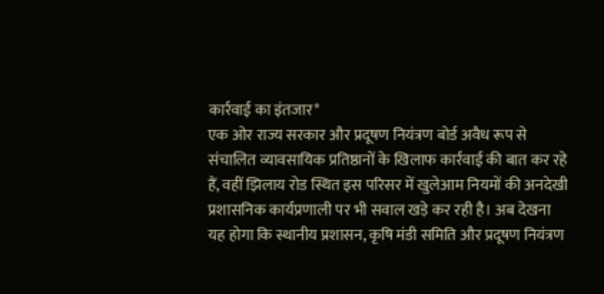कार्रवाई का इंतजार*
एक ओर राज्य सरकार और प्रदूषण नियंत्रण बोर्ड अवैध रूप से संचालित व्यावसायिक प्रतिष्ठानों के खिलाफ कार्रवाई की बात कर रहे हैं, वहीं झिलाय रोड स्थित इस परिसर में खुलेआम नियमों की अनदेखी प्रशासनिक कार्यप्रणाली पर भी सवाल खड़े कर रही है। अब देखना यह होगा कि स्थानीय प्रशासन, कृषि मंडी समिति और प्रदूषण नियंत्रण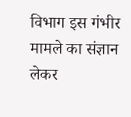विभाग इस गंभीर मामले का संज्ञान लेकर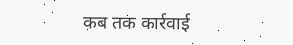कब तक कार्रवाई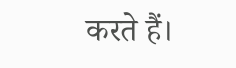करते हैं।